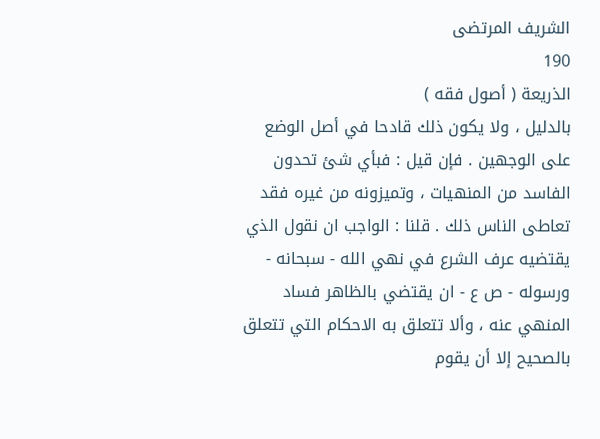الشريف المرتضى
190
الذريعة ( أصول فقه )
بالدليل ، ولا يكون ذلك قادحا في أصل الوضع على الوجهين . فإن قيل : فبأي شئ تحدون الفاسد من المنهيات ، وتميزونه من غيره فقد تعاطى الناس ذلك . قلنا : الواجب ان نقول الذي يقتضيه عرف الشرع في نهي الله - سبحانه - ورسوله - ص ع - ان يقتضي بالظاهر فساد المنهي عنه ، وألا تتعلق به الاحكام التي تتعلق بالصحيح إلا أن يقوم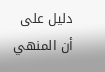دليل على أن المنهي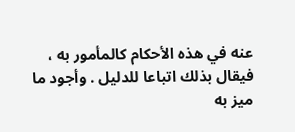عنه في هذه الأحكام كالمأمور به ، فيقال بذلك اتباعا للدليل . وأجود ما ميز به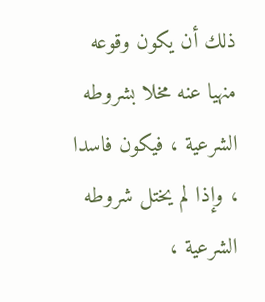ذلك أن يكون وقوعه منهيا عنه مخلا بشروطه الشرعية ، فيكون فاسدا ، وإذا لم يختل شروطه الشرعية ،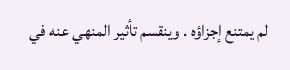لم يمتنع إجزاؤه . وينقسم تأثير المنهي عنه في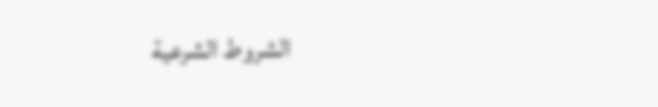الشروط الشرعية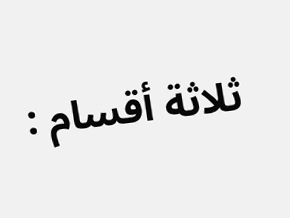ثلاثة أقسام :